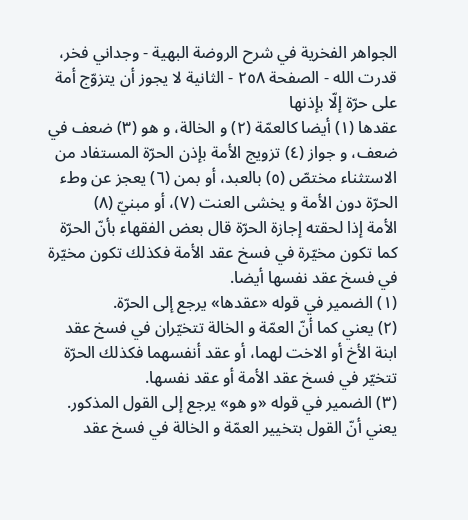الجواهر الفخرية في شرح الروضة البهية - وجداني فخر، قدرت الله - الصفحة ٢٥٨ - الثانية لا يجوز أن يتزوّج أمة على حرّة إلّا بإذنها
عقدها (١) أيضا كالعمّة (٢) و الخالة، و هو (٣) ضعف في ضعف، و جواز (٤) تزويج الأمة بإذن الحرّة المستفاد من الاستثناء مختصّ (٥) بالعبد، أو بمن (٦) يعجز عن وطء الحرّة دون الأمة و يخشى العنت (٧)، أو مبنيّ (٨)
الأمة إذا لحقته إجازة الحرّة قال بعض الفقهاء بأنّ الحرّة كما تكون مخيّرة في فسخ عقد الأمة فكذلك تكون مخيّرة في فسخ عقد نفسها أيضا.
(١) الضمير في قوله «عقدها» يرجع إلى الحرّة.
(٢) يعني كما أنّ العمّة و الخالة تتخيّران في فسخ عقد ابنة الأخ أو الاخت لهما، أو عقد أنفسهما فكذلك الحرّة تتخيّر في فسخ عقد الأمة أو عقد نفسها.
(٣) الضمير في قوله «و هو» يرجع إلى القول المذكور. يعني أنّ القول بتخيير العمّة و الخالة في فسخ عقد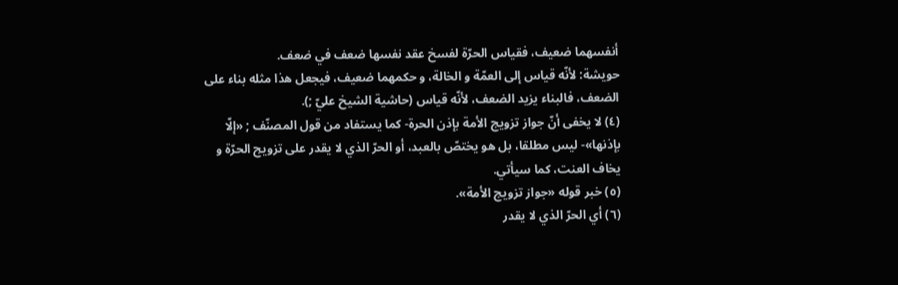أنفسهما ضعيف، فقياس الحرّة لفسخ عقد نفسها ضعف في ضعف.
حويشة: لأنّه قياس إلى العمّة و الخالة، و حكمهما ضعيف، فيجعل هذا مثله بناء على الضعف، فالبناء يزيد الضعف، لأنّه قياس (حاشية الشيخ عليّ ;).
(٤) لا يخفى أنّ جواز تزويج الأمة بإذن الحرة- كما يستفاد من قول المصنّف ; «إلّا بإذنها»- ليس مطلقا، بل هو يختصّ بالعبد، أو الحرّ الذي لا يقدر على تزويج الحرّة و يخاف العنت، كما سيأتي.
(٥) خبر قوله «جواز تزويج الأمة».
(٦) أي الحرّ الذي لا يقدر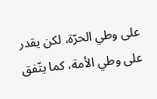على وطي الحرّة، لكن يقدر على وطي الأمة، كما يتّفق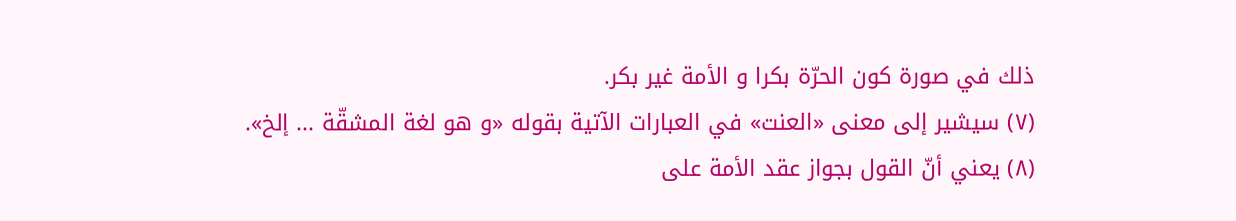ذلك في صورة كون الحرّة بكرا و الأمة غير بكر.
(٧) سيشير إلى معنى «العنت» في العبارات الآتية بقوله «و هو لغة المشقّة ... إلخ».
(٨) يعني أنّ القول بجواز عقد الأمة على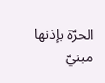الحرّة بإذنها مبنيّ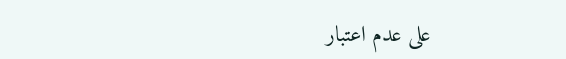على عدم اعتبار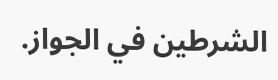الشرطين في الجواز.